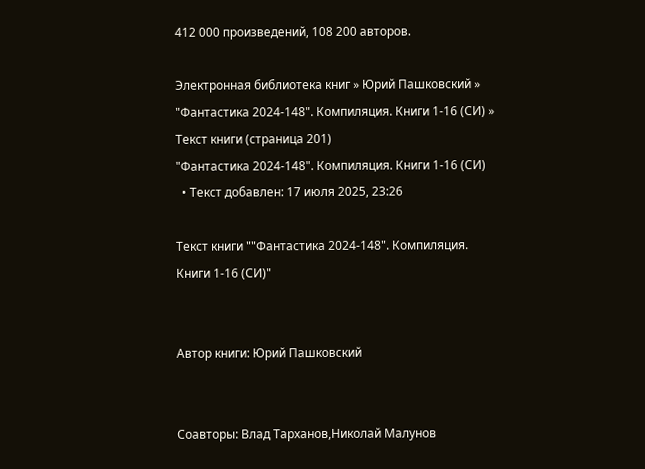412 000 произведений, 108 200 авторов.

Электронная библиотека книг » Юрий Пашковский » "Фантастика 2024-148". Компиляция. Книги 1-16 (СИ) » Текст книги (страница 201)
"Фантастика 2024-148". Компиляция. Книги 1-16 (СИ)
  • Текст добавлен: 17 июля 2025, 23:26

Текст книги ""Фантастика 2024-148". Компиляция. Книги 1-16 (СИ)"


Автор книги: Юрий Пашковский


Соавторы: Влад Тарханов,Николай Малунов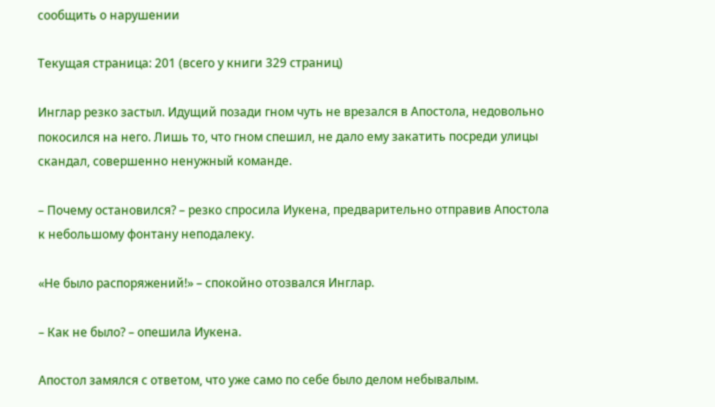сообщить о нарушении

Текущая страница: 201 (всего у книги 329 страниц)

Инглар резко застыл. Идущий позади гном чуть не врезался в Апостола, недовольно покосился на него. Лишь то, что гном спешил, не дало ему закатить посреди улицы скандал, совершенно ненужный команде.

– Почему остановился? – резко спросила Иукена, предварительно отправив Апостола к небольшому фонтану неподалеку.

«Не было распоряжений!» – спокойно отозвался Инглар.

– Как не было? – опешила Иукена.

Апостол замялся с ответом, что уже само по себе было делом небывалым.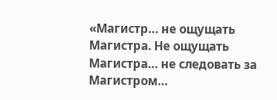«Магистр… не ощущать Магистра. Не ощущать Магистра… не следовать за Магистром…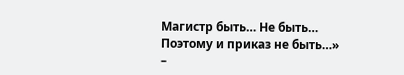Магистр быть… Не быть… Поэтому и приказ не быть…» –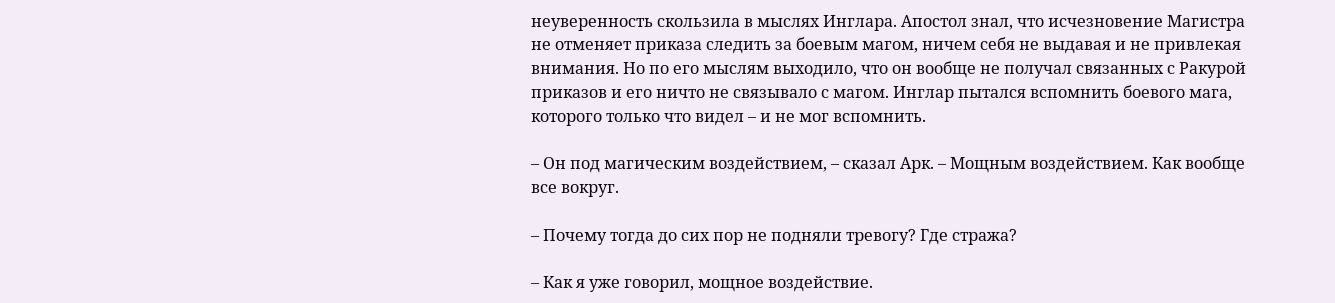неуверенность скользила в мыслях Инглара. Апостол знал, что исчезновение Магистра не отменяет приказа следить за боевым магом, ничем себя не выдавая и не привлекая внимания. Но по его мыслям выходило, что он вообще не получал связанных с Ракурой приказов и его ничто не связывало с магом. Инглар пытался вспомнить боевого мага, которого только что видел – и не мог вспомнить.

– Он под магическим воздействием, – сказал Арк. – Мощным воздействием. Как вообще все вокруг.

– Почему тогда до сих пор не подняли тревогу? Где стража?

– Как я уже говорил, мощное воздействие.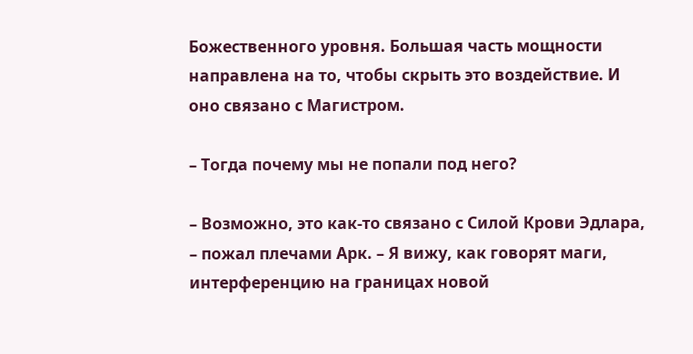Божественного уровня. Большая часть мощности направлена на то, чтобы скрыть это воздействие. И оно связано с Магистром.

– Тогда почему мы не попали под него?

– Возможно, это как-то связано с Силой Крови Эдлара, – пожал плечами Арк. – Я вижу, как говорят маги, интерференцию на границах новой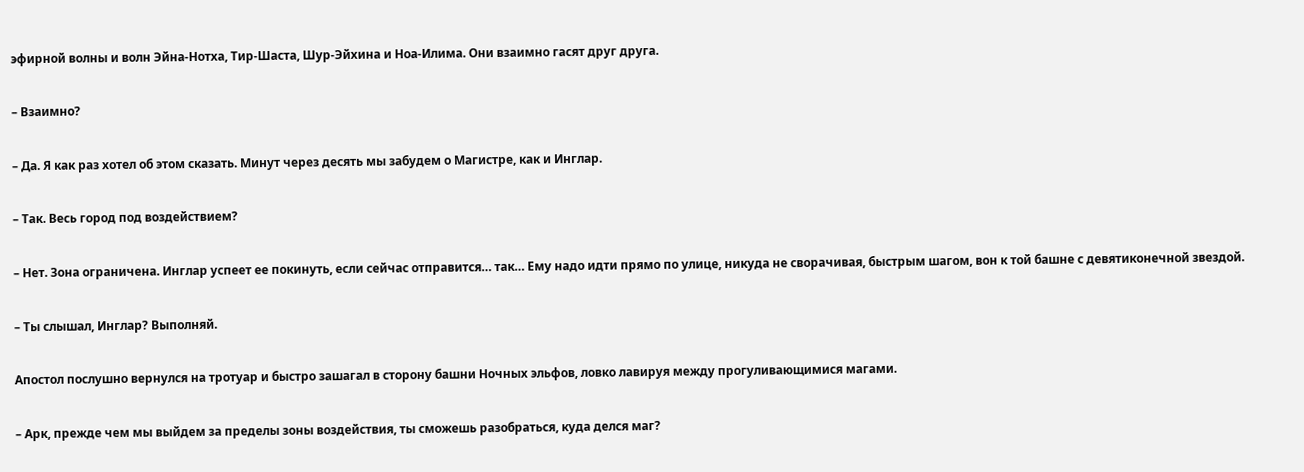эфирной волны и волн Эйна-Нотха, Тир-Шаста, Шур-Эйхина и Ноа-Илима. Они взаимно гасят друг друга.

– Взаимно?

– Да. Я как раз хотел об этом сказать. Минут через десять мы забудем о Магистре, как и Инглар.

– Так. Весь город под воздействием?

– Нет. Зона ограничена. Инглар успеет ее покинуть, если сейчас отправится… так… Ему надо идти прямо по улице, никуда не сворачивая, быстрым шагом, вон к той башне с девятиконечной звездой.

– Ты слышал, Инглар? Выполняй.

Апостол послушно вернулся на тротуар и быстро зашагал в сторону башни Ночных эльфов, ловко лавируя между прогуливающимися магами.

– Арк, прежде чем мы выйдем за пределы зоны воздействия, ты сможешь разобраться, куда делся маг?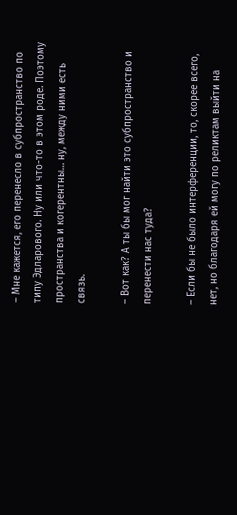– Мне кажется, его перенесло в субпространство по типу Эдларового. Ну или что-то в этом роде. Поэтому пространства и когерентны… ну, между ними есть связь.

– Вот как? А ты бы мог найти это субпространство и перенести нас туда?

– Если бы не было интерференции, то, скорее всего, нет, но благодаря ей могу по реликтам выйти на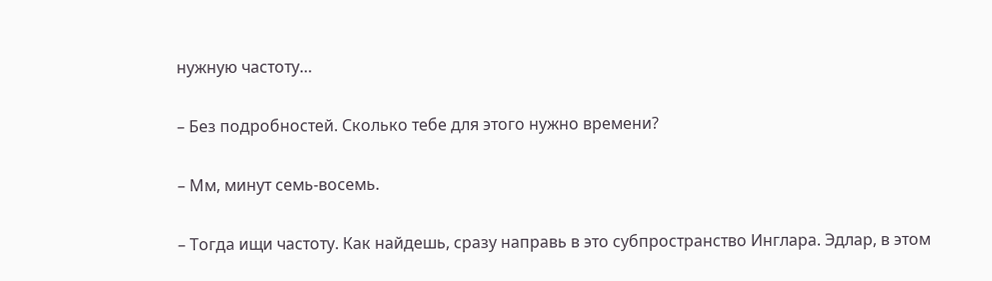нужную частоту…

– Без подробностей. Сколько тебе для этого нужно времени?

– Мм, минут семь-восемь.

– Тогда ищи частоту. Как найдешь, сразу направь в это субпространство Инглара. Эдлар, в этом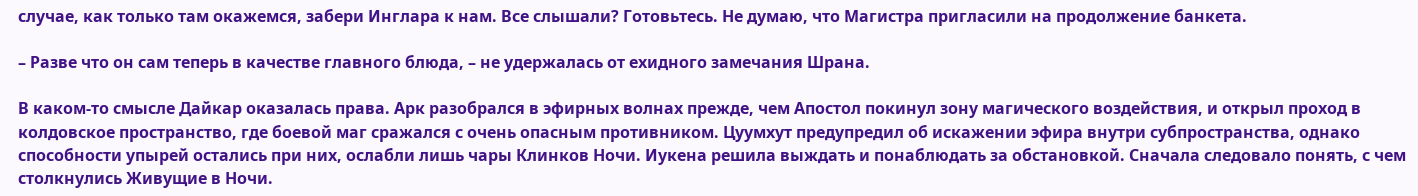случае, как только там окажемся, забери Инглара к нам. Все слышали? Готовьтесь. Не думаю, что Магистра пригласили на продолжение банкета.

– Разве что он сам теперь в качестве главного блюда, – не удержалась от ехидного замечания Шрана.

В каком-то смысле Дайкар оказалась права. Арк разобрался в эфирных волнах прежде, чем Апостол покинул зону магического воздействия, и открыл проход в колдовское пространство, где боевой маг сражался с очень опасным противником. Цуумхут предупредил об искажении эфира внутри субпространства, однако способности упырей остались при них, ослабли лишь чары Клинков Ночи. Иукена решила выждать и понаблюдать за обстановкой. Сначала следовало понять, с чем столкнулись Живущие в Ночи.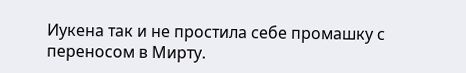Иукена так и не простила себе промашку с переносом в Мирту.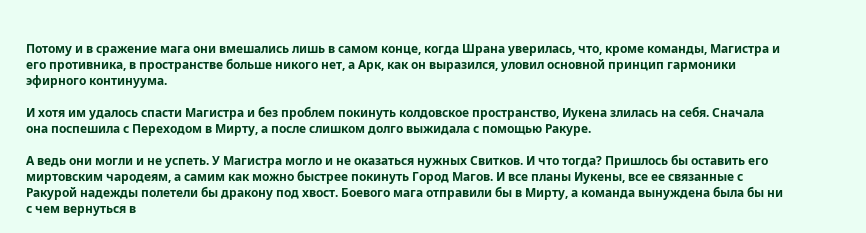Потому и в сражение мага они вмешались лишь в самом конце, когда Шрана уверилась, что, кроме команды, Магистра и его противника, в пространстве больше никого нет, а Арк, как он выразился, уловил основной принцип гармоники эфирного континуума.

И хотя им удалось спасти Магистра и без проблем покинуть колдовское пространство, Иукена злилась на себя. Сначала она поспешила с Переходом в Мирту, а после слишком долго выжидала с помощью Ракуре.

А ведь они могли и не успеть. У Магистра могло и не оказаться нужных Свитков. И что тогда? Пришлось бы оставить его миртовским чародеям, а самим как можно быстрее покинуть Город Магов. И все планы Иукены, все ее связанные с Ракурой надежды полетели бы дракону под хвост. Боевого мага отправили бы в Мирту, а команда вынуждена была бы ни с чем вернуться в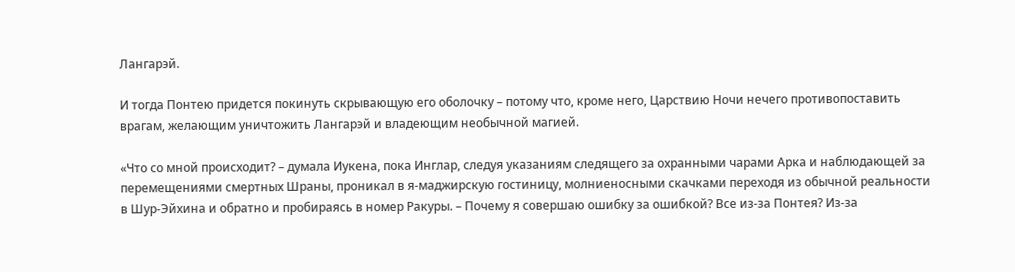Лангарэй.

И тогда Понтею придется покинуть скрывающую его оболочку – потому что, кроме него, Царствию Ночи нечего противопоставить врагам, желающим уничтожить Лангарэй и владеющим необычной магией.

«Что со мной происходит? – думала Иукена, пока Инглар, следуя указаниям следящего за охранными чарами Арка и наблюдающей за перемещениями смертных Шраны, проникал в я-маджирскую гостиницу, молниеносными скачками переходя из обычной реальности в Шур-Эйхина и обратно и пробираясь в номер Ракуры. – Почему я совершаю ошибку за ошибкой? Все из-за Понтея? Из-за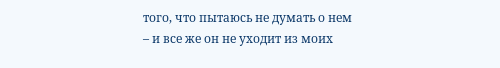того, что пытаюсь не думать о нем – и все же он не уходит из моих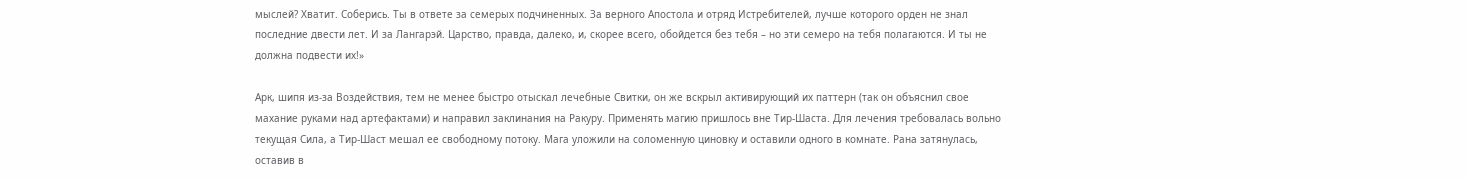мыслей? Хватит. Соберись. Ты в ответе за семерых подчиненных. За верного Апостола и отряд Истребителей, лучше которого орден не знал последние двести лет. И за Лангарэй. Царство, правда, далеко, и, скорее всего, обойдется без тебя – но эти семеро на тебя полагаются. И ты не должна подвести их!»

Арк, шипя из-за Воздействия, тем не менее быстро отыскал лечебные Свитки, он же вскрыл активирующий их паттерн (так он объяснил свое махание руками над артефактами) и направил заклинания на Ракуру. Применять магию пришлось вне Тир-Шаста. Для лечения требовалась вольно текущая Сила, а Тир-Шаст мешал ее свободному потоку. Мага уложили на соломенную циновку и оставили одного в комнате. Рана затянулась, оставив в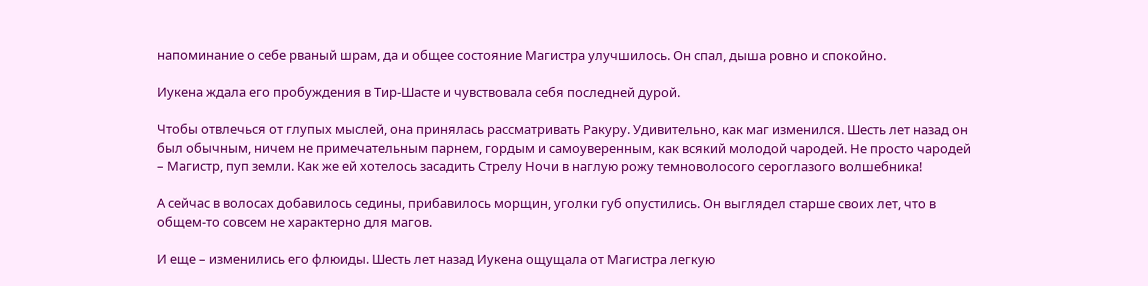напоминание о себе рваный шрам, да и общее состояние Магистра улучшилось. Он спал, дыша ровно и спокойно.

Иукена ждала его пробуждения в Тир-Шасте и чувствовала себя последней дурой.

Чтобы отвлечься от глупых мыслей, она принялась рассматривать Ракуру. Удивительно, как маг изменился. Шесть лет назад он был обычным, ничем не примечательным парнем, гордым и самоуверенным, как всякий молодой чародей. Не просто чародей – Магистр, пуп земли. Как же ей хотелось засадить Стрелу Ночи в наглую рожу темноволосого сероглазого волшебника!

А сейчас в волосах добавилось седины, прибавилось морщин, уголки губ опустились. Он выглядел старше своих лет, что в общем-то совсем не характерно для магов.

И еще – изменились его флюиды. Шесть лет назад Иукена ощущала от Магистра легкую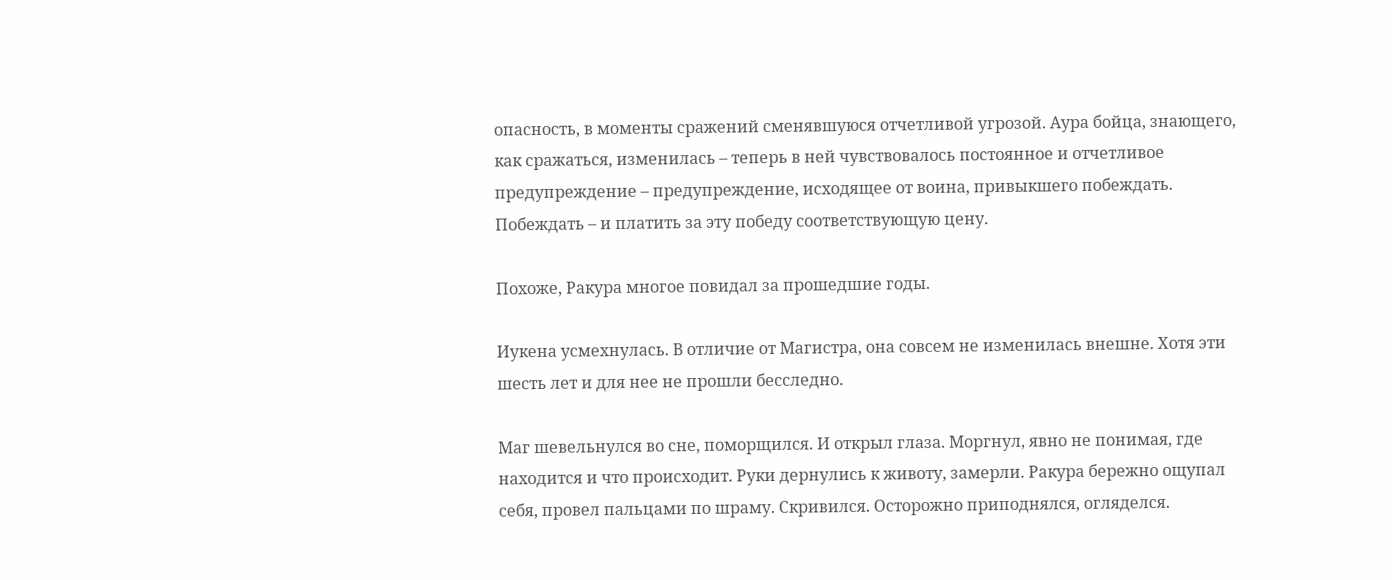опасность, в моменты сражений сменявшуюся отчетливой угрозой. Аура бойца, знающего, как сражаться, изменилась – теперь в ней чувствовалось постоянное и отчетливое предупреждение – предупреждение, исходящее от воина, привыкшего побеждать. Побеждать – и платить за эту победу соответствующую цену.

Похоже, Ракура многое повидал за прошедшие годы.

Иукена усмехнулась. В отличие от Магистра, она совсем не изменилась внешне. Хотя эти шесть лет и для нее не прошли бесследно.

Маг шевельнулся во сне, поморщился. И открыл глаза. Моргнул, явно не понимая, где находится и что происходит. Руки дернулись к животу, замерли. Ракура бережно ощупал себя, провел пальцами по шраму. Скривился. Осторожно приподнялся, огляделся.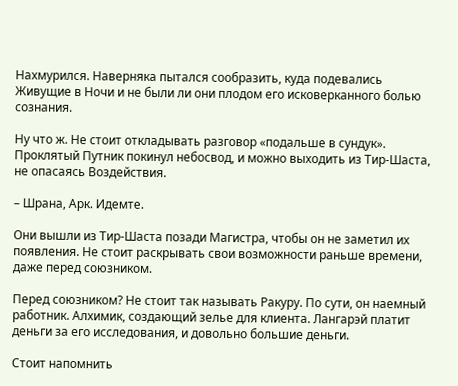Нахмурился. Наверняка пытался сообразить, куда подевались Живущие в Ночи и не были ли они плодом его исковерканного болью сознания.

Ну что ж. Не стоит откладывать разговор «подальше в сундук». Проклятый Путник покинул небосвод, и можно выходить из Тир-Шаста, не опасаясь Воздействия.

– Шрана, Арк. Идемте.

Они вышли из Тир-Шаста позади Магистра, чтобы он не заметил их появления. Не стоит раскрывать свои возможности раньше времени, даже перед союзником.

Перед союзником? Не стоит так называть Ракуру. По сути, он наемный работник. Алхимик, создающий зелье для клиента. Лангарэй платит деньги за его исследования, и довольно большие деньги.

Стоит напомнить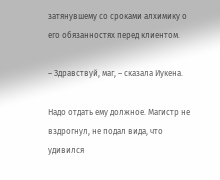затянувшему со сроками алхимику о его обязанностях перед клиентом.

– Здравствуй, маг, – сказала Иукена.

Надо отдать ему должное. Магистр не вздрогнул, не подал вида, что удивился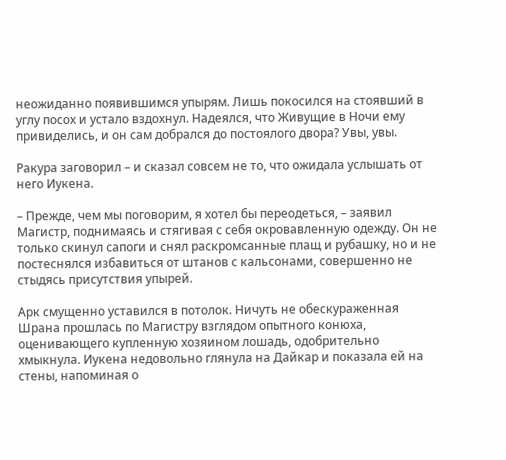неожиданно появившимся упырям. Лишь покосился на стоявший в углу посох и устало вздохнул. Надеялся, что Живущие в Ночи ему привиделись, и он сам добрался до постоялого двора? Увы, увы.

Ракура заговорил – и сказал совсем не то, что ожидала услышать от него Иукена.

– Прежде, чем мы поговорим, я хотел бы переодеться, – заявил Магистр, поднимаясь и стягивая с себя окровавленную одежду. Он не только скинул сапоги и снял раскромсанные плащ и рубашку, но и не постеснялся избавиться от штанов с кальсонами, совершенно не стыдясь присутствия упырей.

Арк смущенно уставился в потолок. Ничуть не обескураженная Шрана прошлась по Магистру взглядом опытного конюха, оценивающего купленную хозяином лошадь, одобрительно хмыкнула. Иукена недовольно глянула на Дайкар и показала ей на стены, напоминая о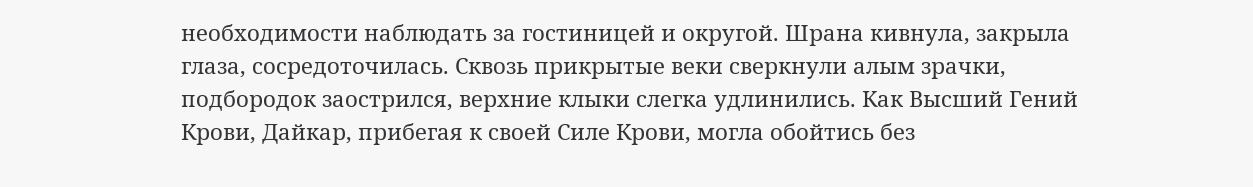необходимости наблюдать за гостиницей и округой. Шрана кивнула, закрыла глаза, сосредоточилась. Сквозь прикрытые веки сверкнули алым зрачки, подбородок заострился, верхние клыки слегка удлинились. Как Высший Гений Крови, Дайкар, прибегая к своей Силе Крови, могла обойтись без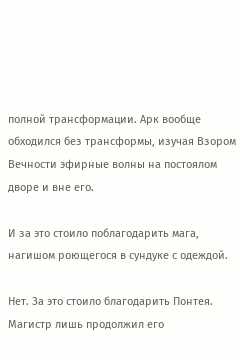полной трансформации. Арк вообще обходился без трансформы, изучая Взором Вечности эфирные волны на постоялом дворе и вне его.

И за это стоило поблагодарить мага, нагишом роющегося в сундуке с одеждой.

Нет. За это стоило благодарить Понтея. Магистр лишь продолжил его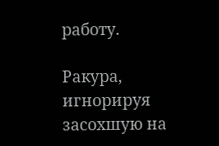работу.

Ракура, игнорируя засохшую на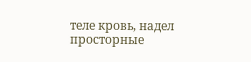теле кровь, надел просторные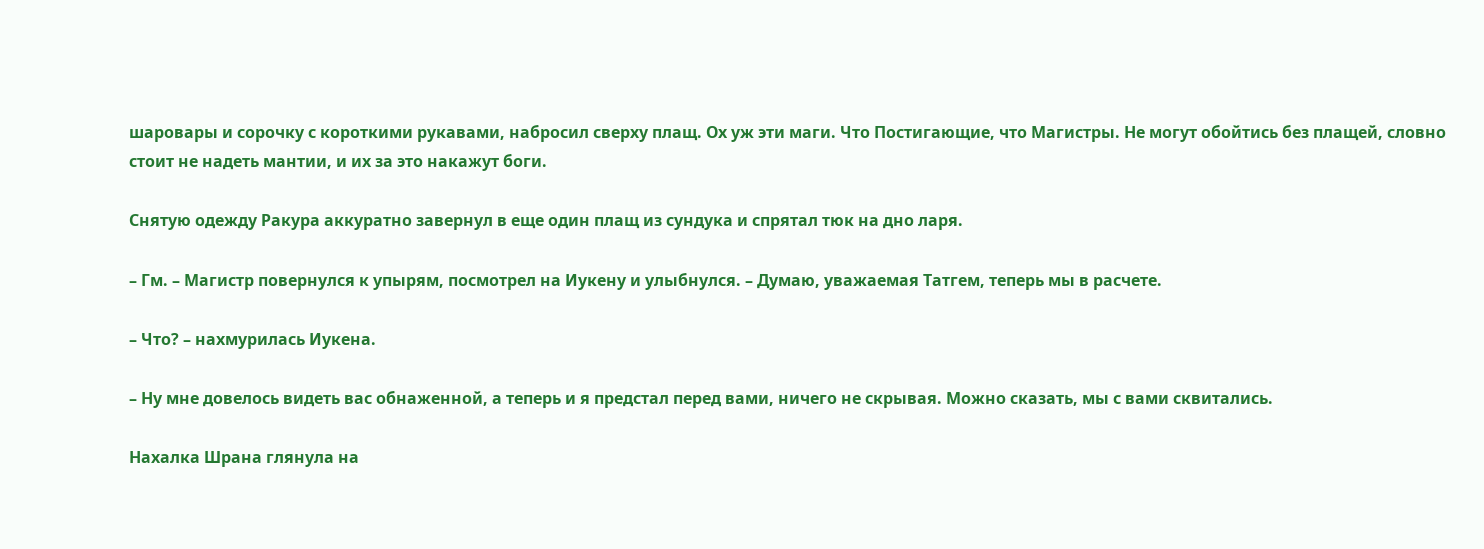шаровары и сорочку с короткими рукавами, набросил сверху плащ. Ох уж эти маги. Что Постигающие, что Магистры. Не могут обойтись без плащей, словно стоит не надеть мантии, и их за это накажут боги.

Снятую одежду Ракура аккуратно завернул в еще один плащ из сундука и спрятал тюк на дно ларя.

– Гм. – Магистр повернулся к упырям, посмотрел на Иукену и улыбнулся. – Думаю, уважаемая Татгем, теперь мы в расчете.

– Что? – нахмурилась Иукена.

– Ну мне довелось видеть вас обнаженной, а теперь и я предстал перед вами, ничего не скрывая. Можно сказать, мы с вами сквитались.

Нахалка Шрана глянула на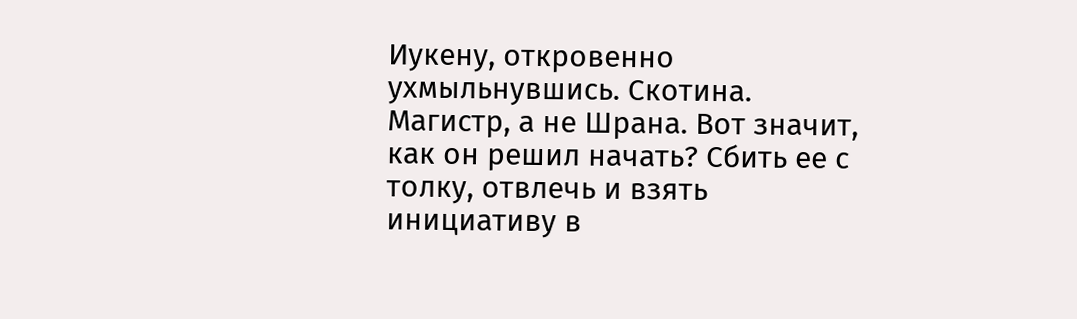Иукену, откровенно ухмыльнувшись. Скотина. Магистр, а не Шрана. Вот значит, как он решил начать? Сбить ее с толку, отвлечь и взять инициативу в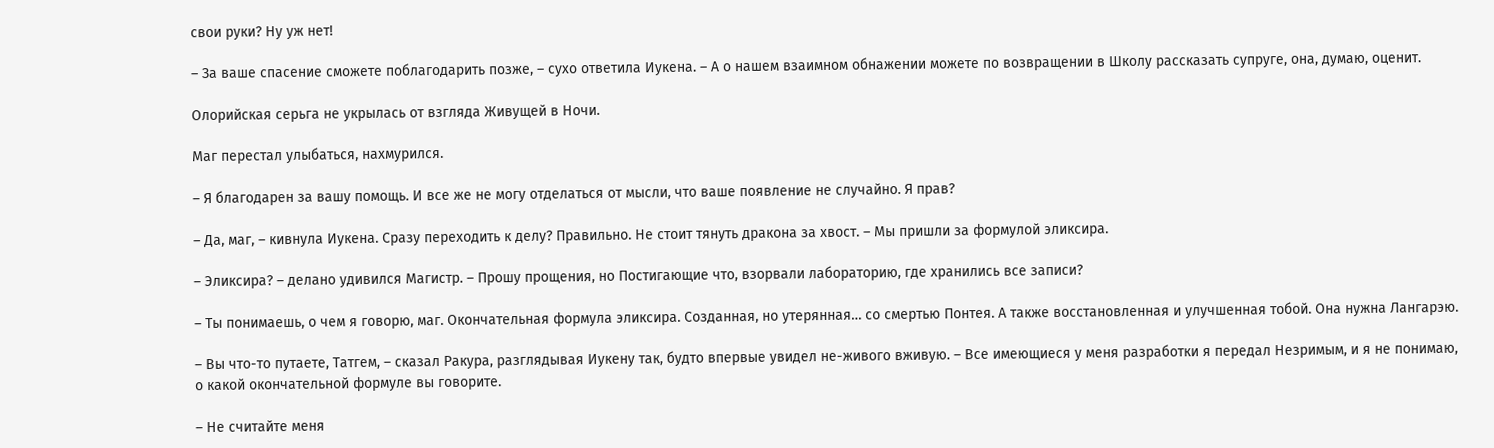свои руки? Ну уж нет!

– За ваше спасение сможете поблагодарить позже, – сухо ответила Иукена. – А о нашем взаимном обнажении можете по возвращении в Школу рассказать супруге, она, думаю, оценит.

Олорийская серьга не укрылась от взгляда Живущей в Ночи.

Маг перестал улыбаться, нахмурился.

– Я благодарен за вашу помощь. И все же не могу отделаться от мысли, что ваше появление не случайно. Я прав?

– Да, маг, – кивнула Иукена. Сразу переходить к делу? Правильно. Не стоит тянуть дракона за хвост. – Мы пришли за формулой эликсира.

– Эликсира? – делано удивился Магистр. – Прошу прощения, но Постигающие что, взорвали лабораторию, где хранились все записи?

– Ты понимаешь, о чем я говорю, маг. Окончательная формула эликсира. Созданная, но утерянная… со смертью Понтея. А также восстановленная и улучшенная тобой. Она нужна Лангарэю.

– Вы что-то путаете, Татгем, – сказал Ракура, разглядывая Иукену так, будто впервые увидел не-живого вживую. – Все имеющиеся у меня разработки я передал Незримым, и я не понимаю, о какой окончательной формуле вы говорите.

– Не считайте меня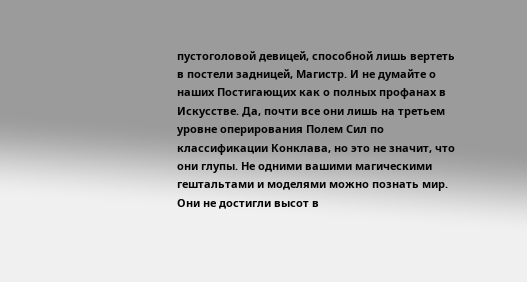пустоголовой девицей, способной лишь вертеть в постели задницей, Магистр. И не думайте о наших Постигающих как о полных профанах в Искусстве. Да, почти все они лишь на третьем уровне оперирования Полем Сил по классификации Конклава, но это не значит, что они глупы. Не одними вашими магическими гештальтами и моделями можно познать мир. Они не достигли высот в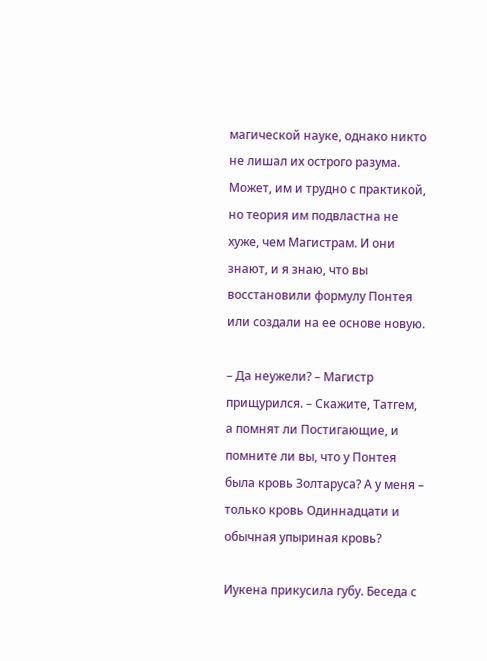магической науке, однако никто не лишал их острого разума. Может, им и трудно с практикой, но теория им подвластна не хуже, чем Магистрам. И они знают, и я знаю, что вы восстановили формулу Понтея или создали на ее основе новую.

– Да неужели? – Магистр прищурился. – Скажите, Татгем, а помнят ли Постигающие, и помните ли вы, что у Понтея была кровь Золтаруса? А у меня – только кровь Одиннадцати и обычная упыриная кровь?

Иукена прикусила губу. Беседа с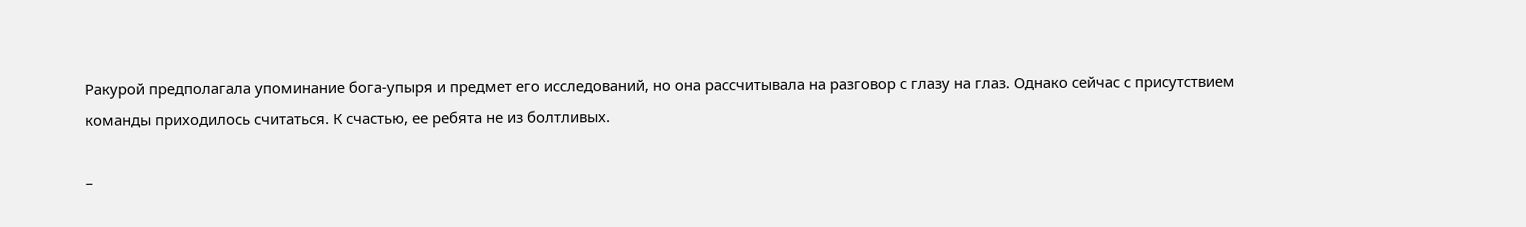Ракурой предполагала упоминание бога-упыря и предмет его исследований, но она рассчитывала на разговор с глазу на глаз. Однако сейчас с присутствием команды приходилось считаться. К счастью, ее ребята не из болтливых.

–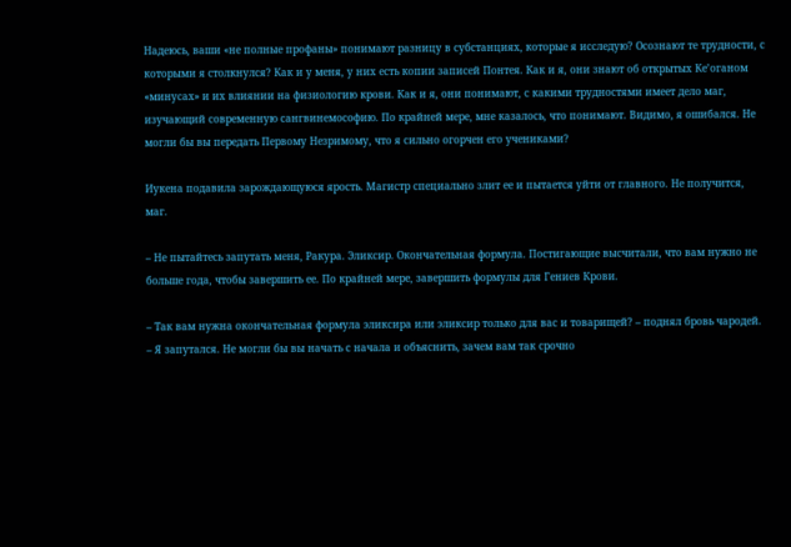Надеюсь, ваши «не полные профаны» понимают разницу в субстанциях, которые я исследую? Осознают те трудности, с которыми я столкнулся? Как и у меня, у них есть копии записей Понтея. Как и я, они знают об открытых Ке’оганом «минусах» и их влиянии на физиологию крови. Как и я, они понимают, с какими трудностями имеет дело маг, изучающий современную сангвинемософию. По крайней мере, мне казалось, что понимают. Видимо, я ошибался. Не могли бы вы передать Первому Незримому, что я сильно огорчен его учениками?

Иукена подавила зарождающуюся ярость. Магистр специально злит ее и пытается уйти от главного. Не получится, маг.

– Не пытайтесь запутать меня, Ракура. Эликсир. Окончательная формула. Постигающие высчитали, что вам нужно не больше года, чтобы завершить ее. По крайней мере, завершить формулы для Гениев Крови.

– Так вам нужна окончательная формула эликсира или эликсир только для вас и товарищей? – поднял бровь чародей. – Я запутался. Не могли бы вы начать с начала и объяснить, зачем вам так срочно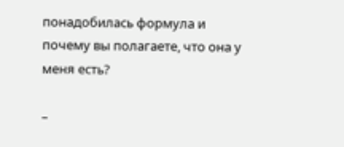понадобилась формула и почему вы полагаете, что она у меня есть?

–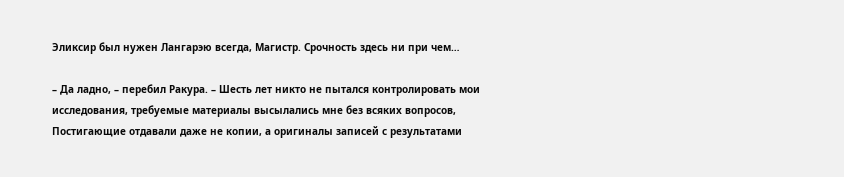Эликсир был нужен Лангарэю всегда, Магистр. Срочность здесь ни при чем…

– Да ладно, – перебил Ракура. – Шесть лет никто не пытался контролировать мои исследования, требуемые материалы высылались мне без всяких вопросов, Постигающие отдавали даже не копии, а оригиналы записей с результатами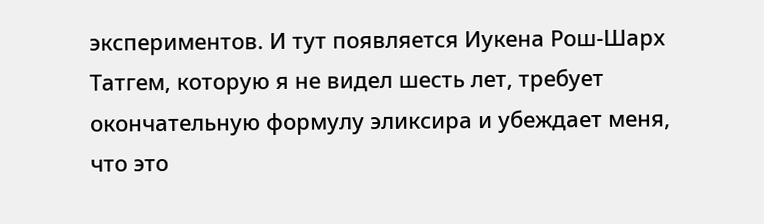экспериментов. И тут появляется Иукена Рош-Шарх Татгем, которую я не видел шесть лет, требует окончательную формулу эликсира и убеждает меня, что это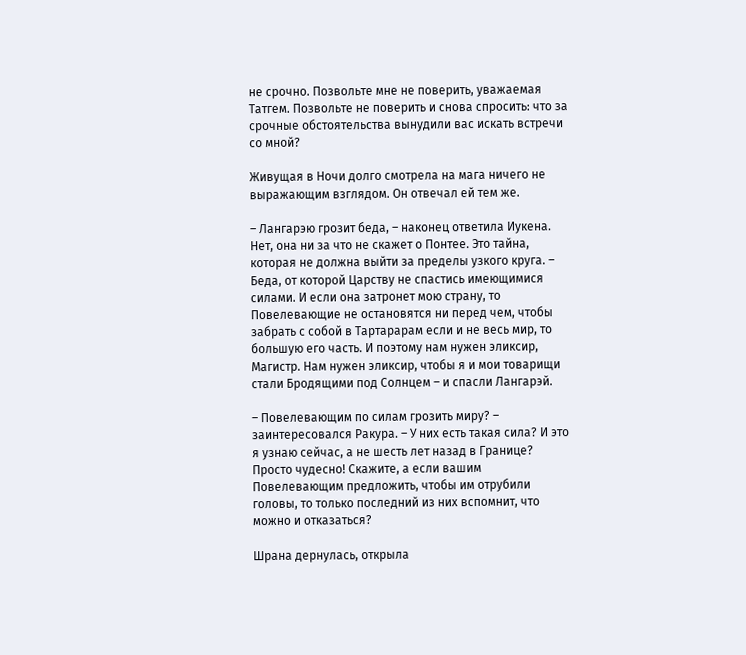не срочно. Позвольте мне не поверить, уважаемая Татгем. Позвольте не поверить и снова спросить: что за срочные обстоятельства вынудили вас искать встречи со мной?

Живущая в Ночи долго смотрела на мага ничего не выражающим взглядом. Он отвечал ей тем же.

– Лангарэю грозит беда, – наконец ответила Иукена. Нет, она ни за что не скажет о Понтее. Это тайна, которая не должна выйти за пределы узкого круга. – Беда, от которой Царству не спастись имеющимися силами. И если она затронет мою страну, то Повелевающие не остановятся ни перед чем, чтобы забрать с собой в Тартарарам если и не весь мир, то большую его часть. И поэтому нам нужен эликсир, Магистр. Нам нужен эликсир, чтобы я и мои товарищи стали Бродящими под Солнцем – и спасли Лангарэй.

– Повелевающим по силам грозить миру? – заинтересовался Ракура. – У них есть такая сила? И это я узнаю сейчас, а не шесть лет назад в Границе? Просто чудесно! Скажите, а если вашим Повелевающим предложить, чтобы им отрубили головы, то только последний из них вспомнит, что можно и отказаться?

Шрана дернулась, открыла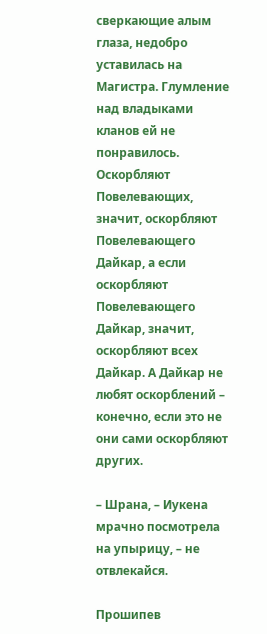сверкающие алым глаза, недобро уставилась на Магистра. Глумление над владыками кланов ей не понравилось. Оскорбляют Повелевающих, значит, оскорбляют Повелевающего Дайкар, а если оскорбляют Повелевающего Дайкар, значит, оскорбляют всех Дайкар. А Дайкар не любят оскорблений – конечно, если это не они сами оскорбляют других.

– Шрана, – Иукена мрачно посмотрела на упырицу, – не отвлекайся.

Прошипев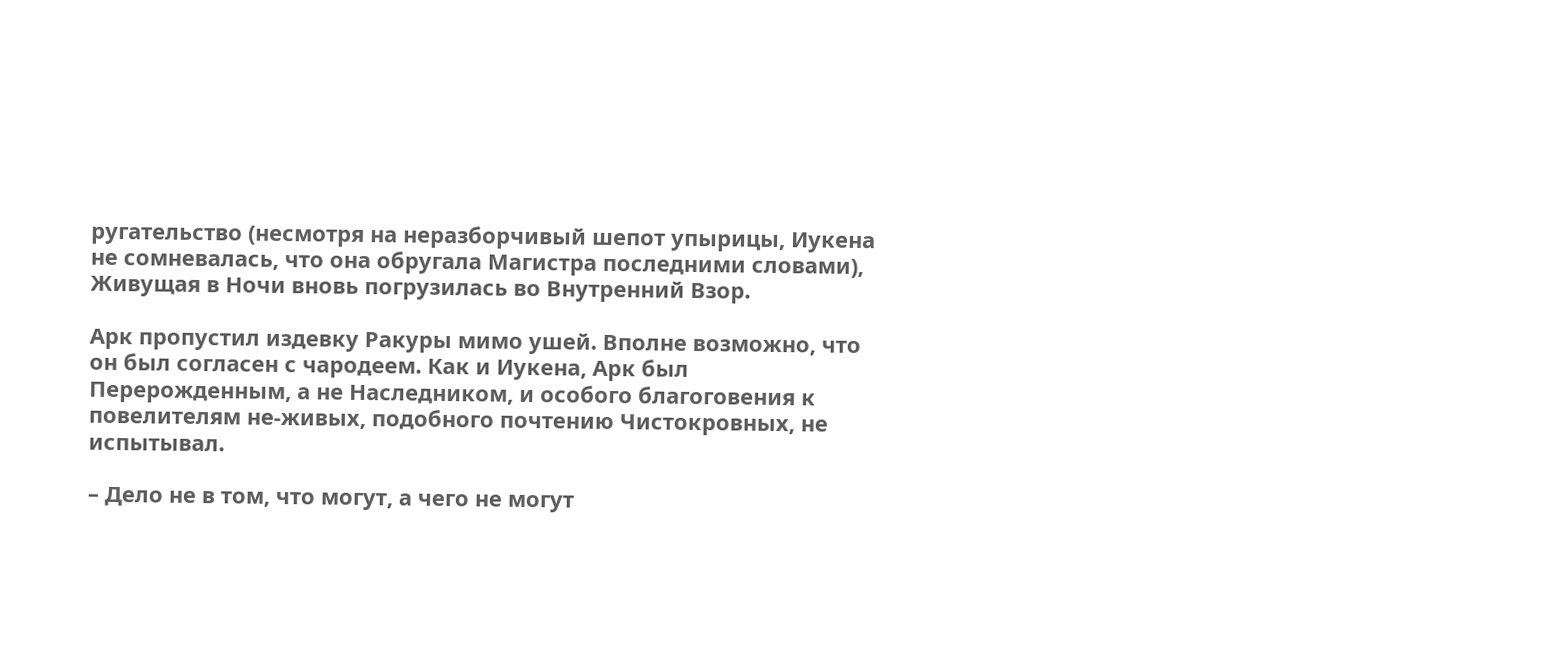ругательство (несмотря на неразборчивый шепот упырицы, Иукена не сомневалась, что она обругала Магистра последними словами), Живущая в Ночи вновь погрузилась во Внутренний Взор.

Арк пропустил издевку Ракуры мимо ушей. Вполне возможно, что он был согласен с чародеем. Как и Иукена, Арк был Перерожденным, а не Наследником, и особого благоговения к повелителям не-живых, подобного почтению Чистокровных, не испытывал.

– Дело не в том, что могут, а чего не могут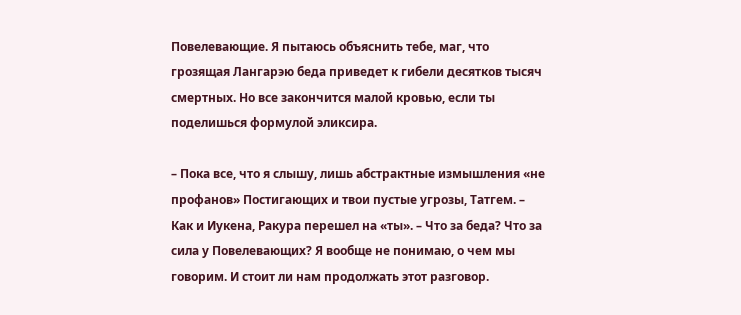Повелевающие. Я пытаюсь объяснить тебе, маг, что грозящая Лангарэю беда приведет к гибели десятков тысяч смертных. Но все закончится малой кровью, если ты поделишься формулой эликсира.

– Пока все, что я слышу, лишь абстрактные измышления «не профанов» Постигающих и твои пустые угрозы, Татгем. – Как и Иукена, Ракура перешел на «ты». – Что за беда? Что за сила у Повелевающих? Я вообще не понимаю, о чем мы говорим. И стоит ли нам продолжать этот разговор.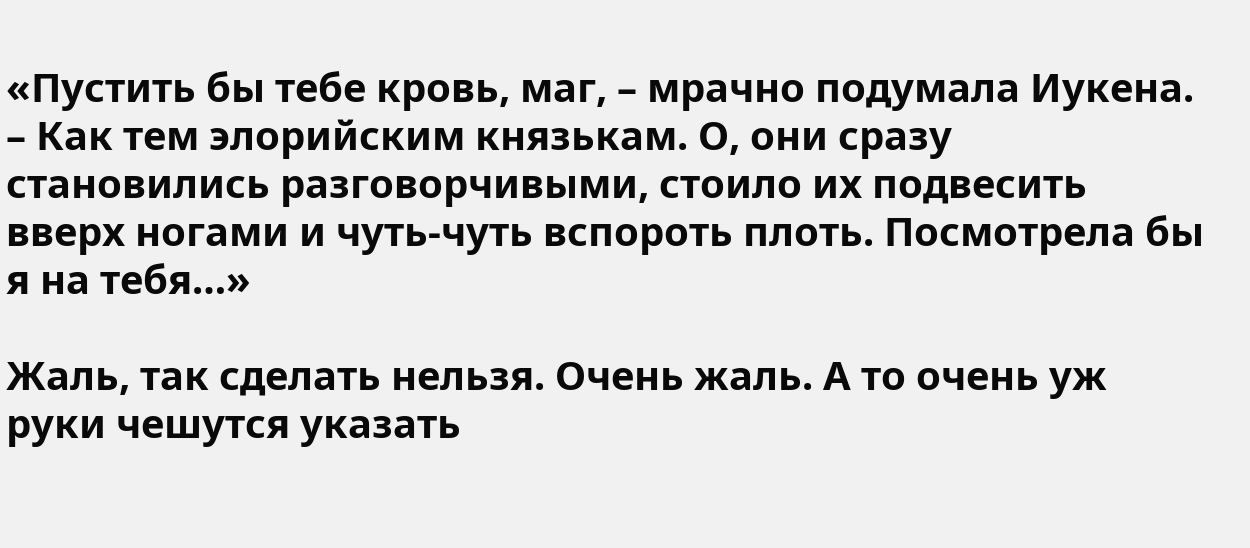«Пустить бы тебе кровь, маг, – мрачно подумала Иукена. – Как тем элорийским князькам. О, они сразу становились разговорчивыми, стоило их подвесить вверх ногами и чуть-чуть вспороть плоть. Посмотрела бы я на тебя…»

Жаль, так сделать нельзя. Очень жаль. А то очень уж руки чешутся указать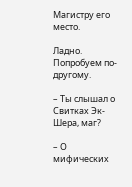Магистру его место.

Ладно. Попробуем по-другому.

– Ты слышал о Свитках Эк-Шера, маг?

– О мифических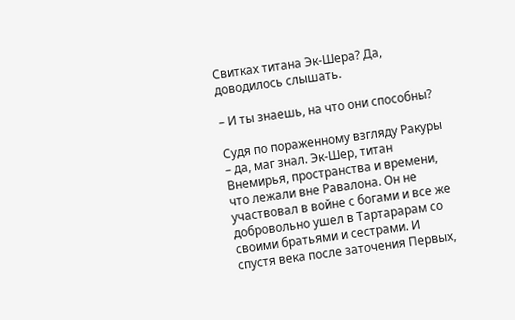Свитках титана Эк-Шера? Да, доводилось слышать.

– И ты знаешь, на что они способны?

Судя по пораженному взгляду Ракуры – да, маг знал. Эк-Шер, титан Внемирья, пространства и времени, что лежали вне Равалона. Он не участвовал в войне с богами и все же добровольно ушел в Тартарарам со своими братьями и сестрами. И спустя века после заточения Первых,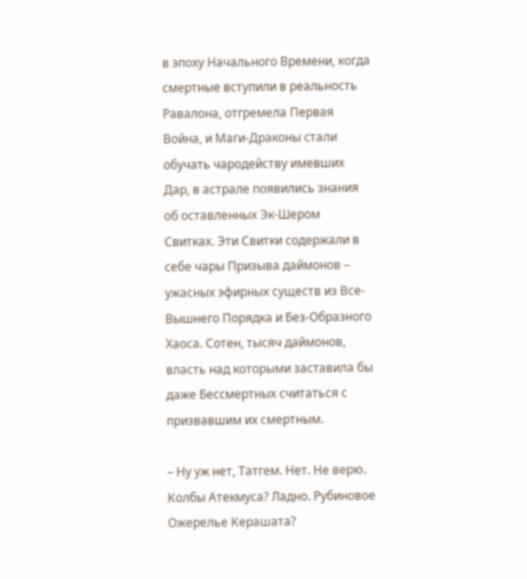в эпоху Начального Времени, когда смертные вступили в реальность Равалона, отгремела Первая Война, и Маги-Драконы стали обучать чародейству имевших Дар, в астрале появились знания об оставленных Эк-Шером Свитках. Эти Свитки содержали в себе чары Призыва даймонов – ужасных эфирных существ из Все-Вышнего Порядка и Без-Образного Хаоса. Сотен, тысяч даймонов, власть над которыми заставила бы даже Бессмертных считаться с призвавшим их смертным.

– Ну уж нет, Татгем. Нет. Не верю. Колбы Атекмуса? Ладно. Рубиновое Ожерелье Керашата?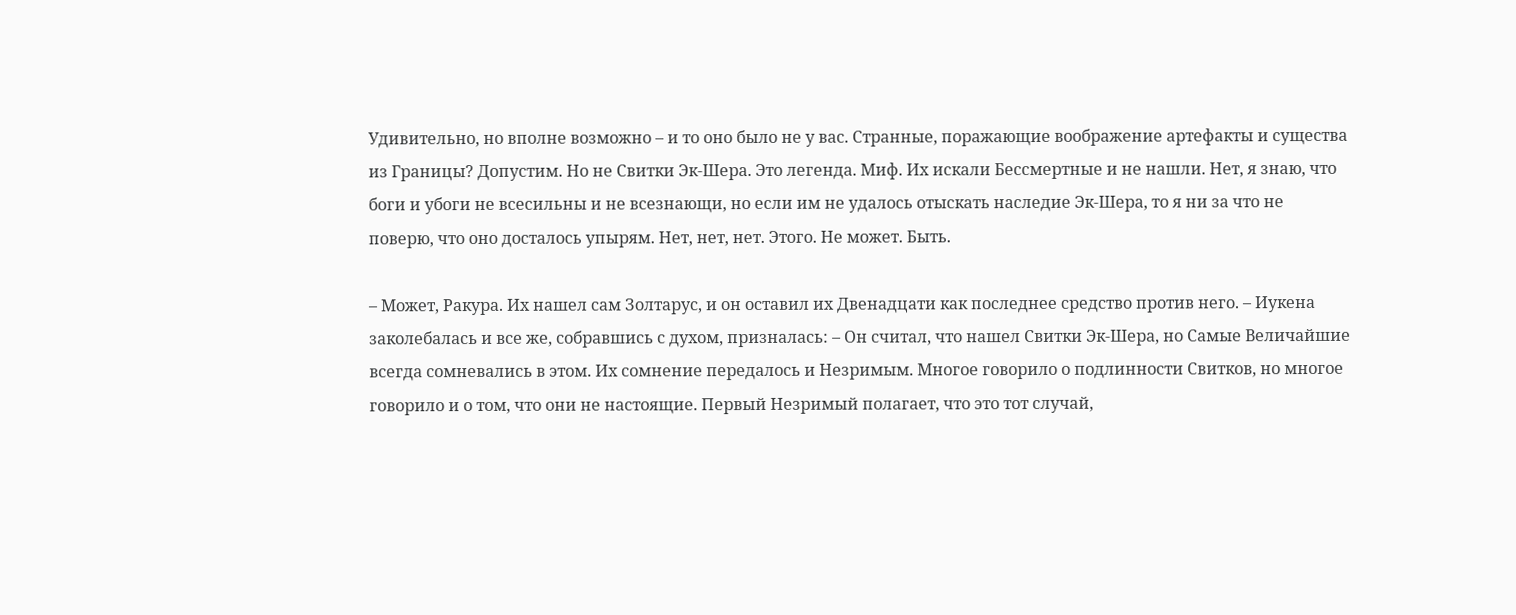Удивительно, но вполне возможно – и то оно было не у вас. Странные, поражающие воображение артефакты и существа из Границы? Допустим. Но не Свитки Эк-Шера. Это легенда. Миф. Их искали Бессмертные и не нашли. Нет, я знаю, что боги и убоги не всесильны и не всезнающи, но если им не удалось отыскать наследие Эк-Шера, то я ни за что не поверю, что оно досталось упырям. Нет, нет, нет. Этого. Не может. Быть.

– Может, Ракура. Их нашел сам Золтарус, и он оставил их Двенадцати как последнее средство против него. – Иукена заколебалась и все же, собравшись с духом, призналась: – Он считал, что нашел Свитки Эк-Шера, но Самые Величайшие всегда сомневались в этом. Их сомнение передалось и Незримым. Многое говорило о подлинности Свитков, но многое говорило и о том, что они не настоящие. Первый Незримый полагает, что это тот случай,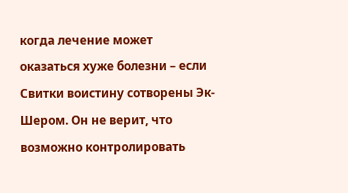когда лечение может оказаться хуже болезни – если Свитки воистину сотворены Эк-Шером. Он не верит, что возможно контролировать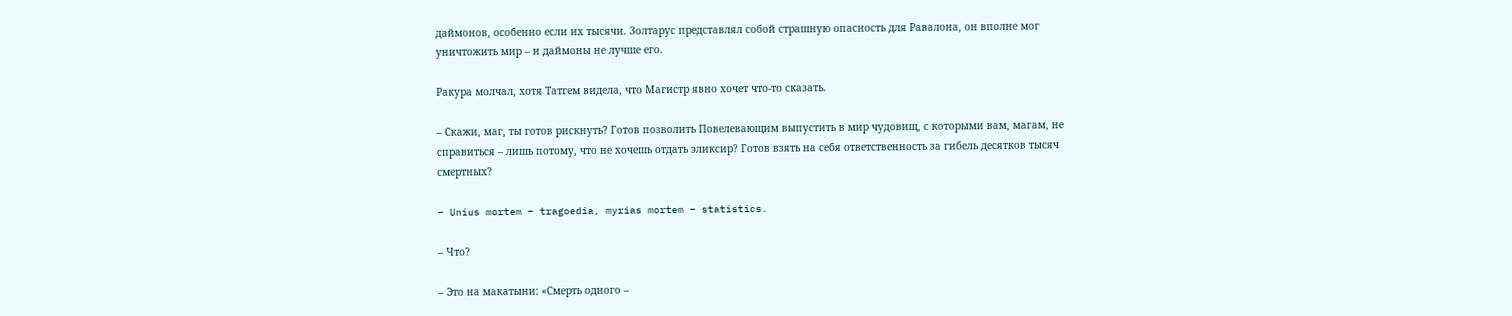даймонов, особенно если их тысячи. Золтарус представлял собой страшную опасность для Равалона, он вполне мог уничтожить мир – и даймоны не лучше его.

Ракура молчал, хотя Татгем видела, что Магистр явно хочет что-то сказать.

– Скажи, маг, ты готов рискнуть? Готов позволить Повелевающим выпустить в мир чудовищ, с которыми вам, магам, не справиться – лишь потому, что не хочешь отдать эликсир? Готов взять на себя ответственность за гибель десятков тысяч смертных?

– Unius mortem – tragoedia, myrias mortem – statistics.

– Что?

– Это на макатыни: «Смерть одного –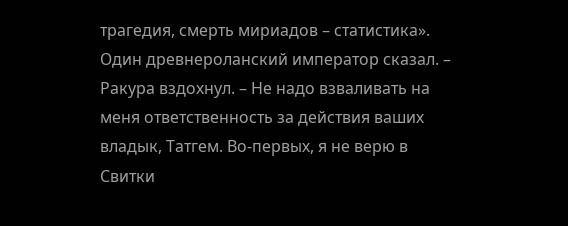трагедия, смерть мириадов – статистика». Один древнероланский император сказал. – Ракура вздохнул. – Не надо взваливать на меня ответственность за действия ваших владык, Татгем. Во-первых, я не верю в Свитки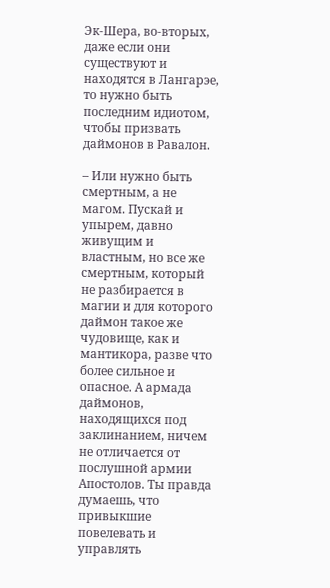Эк-Шера, во-вторых, даже если они существуют и находятся в Лангарэе, то нужно быть последним идиотом, чтобы призвать даймонов в Равалон.

– Или нужно быть смертным, а не магом. Пускай и упырем, давно живущим и властным, но все же смертным, который не разбирается в магии и для которого даймон такое же чудовище, как и мантикора, разве что более сильное и опасное. А армада даймонов, находящихся под заклинанием, ничем не отличается от послушной армии Апостолов. Ты правда думаешь, что привыкшие повелевать и управлять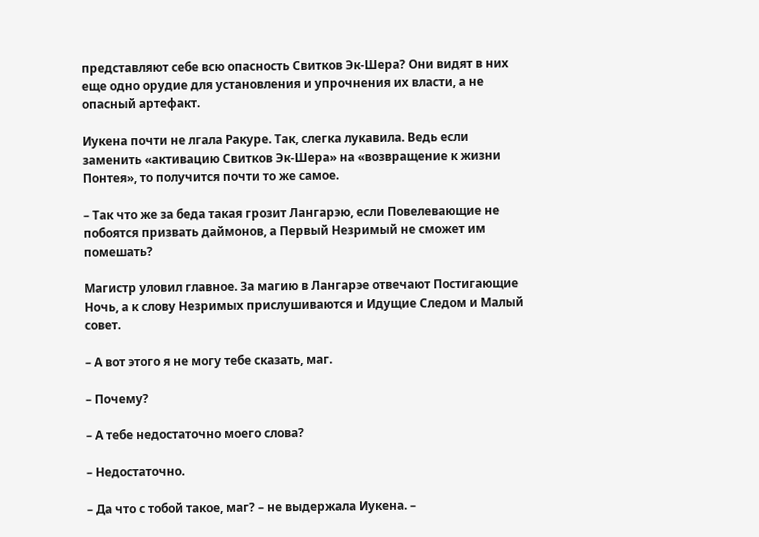представляют себе всю опасность Свитков Эк-Шера? Они видят в них еще одно орудие для установления и упрочнения их власти, а не опасный артефакт.

Иукена почти не лгала Ракуре. Так, слегка лукавила. Ведь если заменить «активацию Свитков Эк-Шера» на «возвращение к жизни Понтея», то получится почти то же самое.

– Так что же за беда такая грозит Лангарэю, если Повелевающие не побоятся призвать даймонов, а Первый Незримый не сможет им помешать?

Магистр уловил главное. За магию в Лангарэе отвечают Постигающие Ночь, а к слову Незримых прислушиваются и Идущие Следом и Малый совет.

– А вот этого я не могу тебе сказать, маг.

– Почему?

– А тебе недостаточно моего слова?

– Недостаточно.

– Да что с тобой такое, маг? – не выдержала Иукена. –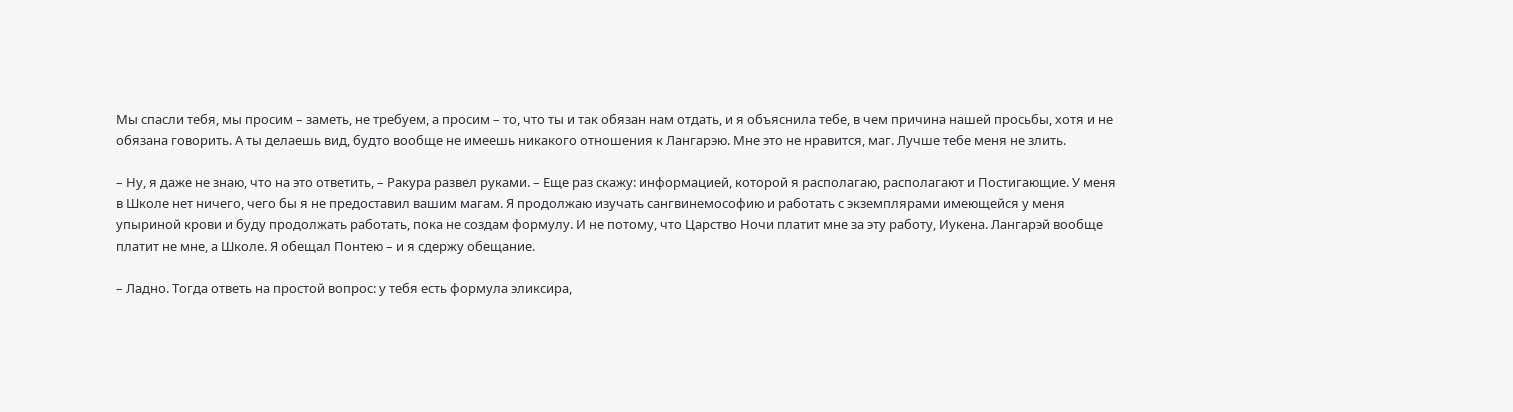Мы спасли тебя, мы просим – заметь, не требуем, а просим – то, что ты и так обязан нам отдать, и я объяснила тебе, в чем причина нашей просьбы, хотя и не обязана говорить. А ты делаешь вид, будто вообще не имеешь никакого отношения к Лангарэю. Мне это не нравится, маг. Лучше тебе меня не злить.

– Ну, я даже не знаю, что на это ответить, – Ракура развел руками. – Еще раз скажу: информацией, которой я располагаю, располагают и Постигающие. У меня в Школе нет ничего, чего бы я не предоставил вашим магам. Я продолжаю изучать сангвинемософию и работать с экземплярами имеющейся у меня упыриной крови и буду продолжать работать, пока не создам формулу. И не потому, что Царство Ночи платит мне за эту работу, Иукена. Лангарэй вообще платит не мне, а Школе. Я обещал Понтею – и я сдержу обещание.

– Ладно. Тогда ответь на простой вопрос: у тебя есть формула эликсира,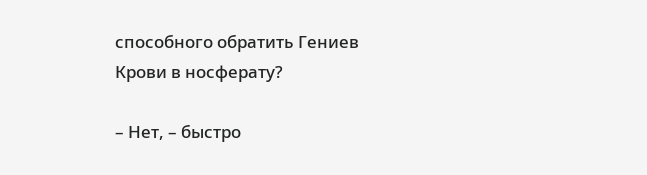способного обратить Гениев Крови в носферату?

– Нет, – быстро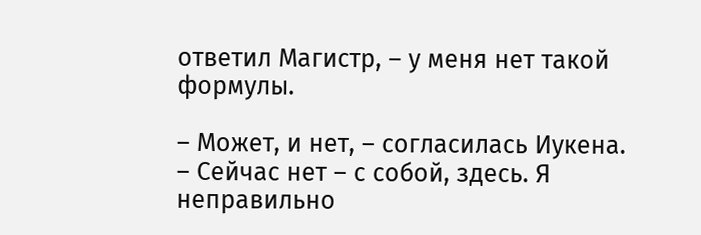ответил Магистр, – у меня нет такой формулы.

– Может, и нет, – согласилась Иукена. – Сейчас нет – с собой, здесь. Я неправильно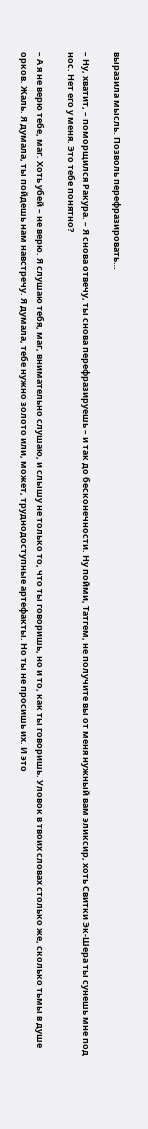выразила мысль. Позволь перефразировать…

– Ну, хватит, – поморщился Ракура. – Я снова отвечу, ты снова перефразируешь – и так до бесконечности. Ну пойми, Татгем, не получите вы от меня нужный вам эликсир, хоть Свитки Эк-Шера ты сунешь мне под нос. Нет его у меня. Это тебе понятно?

– А я не верю тебе, маг. Хоть убей – не верю. Я слушаю тебя, маг, внимательно слушаю, и слышу не только то, что ты говоришь, но и то, как ты говоришь. Уловок в твоих словах столько же, сколько тьмы в душе орков. Жаль. Я думала, ты пойдешь нам навстречу. Я думала, тебе нужно золото или, может, труднодоступные артефакты. Но ты не просишь их. И это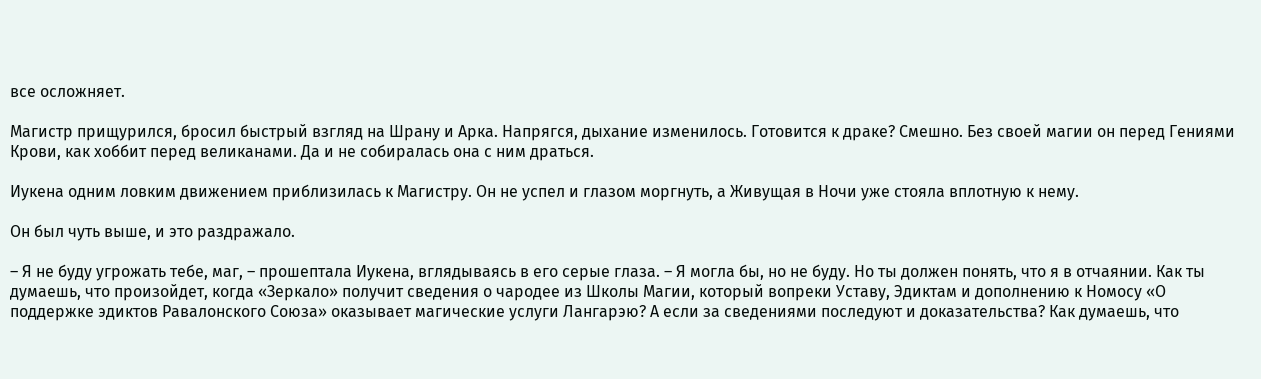все осложняет.

Магистр прищурился, бросил быстрый взгляд на Шрану и Арка. Напрягся, дыхание изменилось. Готовится к драке? Смешно. Без своей магии он перед Гениями Крови, как хоббит перед великанами. Да и не собиралась она с ним драться.

Иукена одним ловким движением приблизилась к Магистру. Он не успел и глазом моргнуть, а Живущая в Ночи уже стояла вплотную к нему.

Он был чуть выше, и это раздражало.

– Я не буду угрожать тебе, маг, – прошептала Иукена, вглядываясь в его серые глаза. – Я могла бы, но не буду. Но ты должен понять, что я в отчаянии. Как ты думаешь, что произойдет, когда «Зеркало» получит сведения о чародее из Школы Магии, который вопреки Уставу, Эдиктам и дополнению к Номосу «О поддержке эдиктов Равалонского Союза» оказывает магические услуги Лангарэю? А если за сведениями последуют и доказательства? Как думаешь, что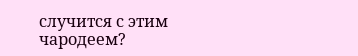случится с этим чародеем?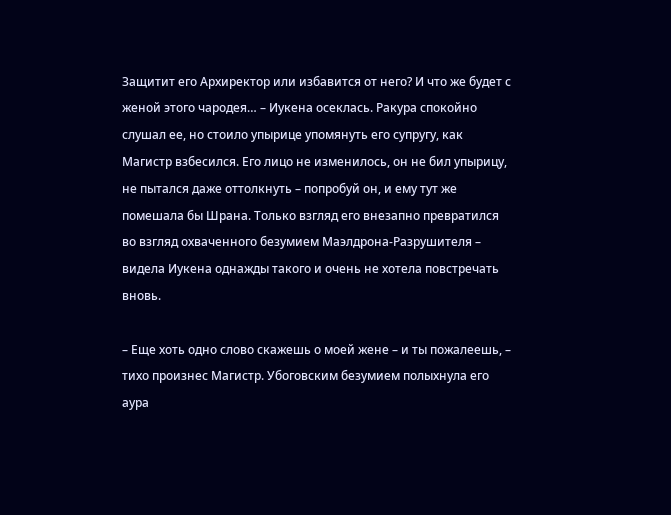Защитит его Архиректор или избавится от него? И что же будет с женой этого чародея… – Иукена осеклась. Ракура спокойно слушал ее, но стоило упырице упомянуть его супругу, как Магистр взбесился. Его лицо не изменилось, он не бил упырицу, не пытался даже оттолкнуть – попробуй он, и ему тут же помешала бы Шрана. Только взгляд его внезапно превратился во взгляд охваченного безумием Маэлдрона-Разрушителя – видела Иукена однажды такого и очень не хотела повстречать вновь.

– Еще хоть одно слово скажешь о моей жене – и ты пожалеешь, – тихо произнес Магистр. Убоговским безумием полыхнула его аура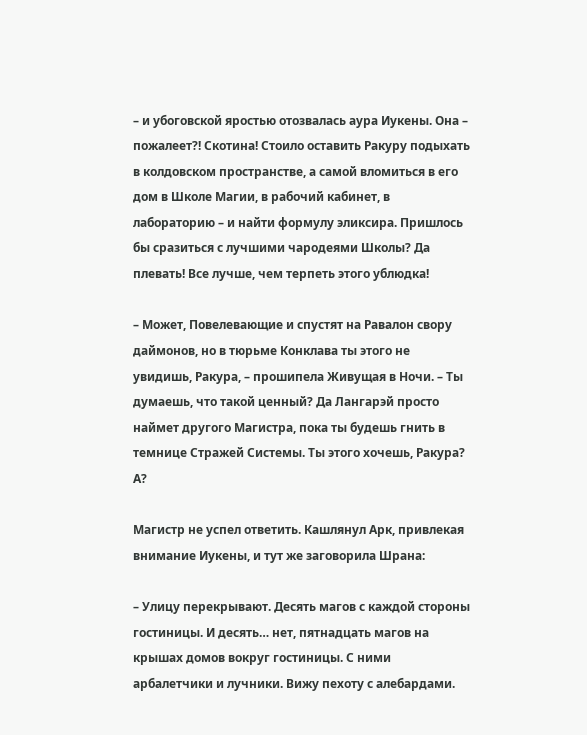– и убоговской яростью отозвалась аура Иукены. Она – пожалеет?! Скотина! Стоило оставить Ракуру подыхать в колдовском пространстве, а самой вломиться в его дом в Школе Магии, в рабочий кабинет, в лабораторию – и найти формулу эликсира. Пришлось бы сразиться с лучшими чародеями Школы? Да плевать! Все лучше, чем терпеть этого ублюдка!

– Может, Повелевающие и спустят на Равалон свору даймонов, но в тюрьме Конклава ты этого не увидишь, Ракура, – прошипела Живущая в Ночи. – Ты думаешь, что такой ценный? Да Лангарэй просто наймет другого Магистра, пока ты будешь гнить в темнице Стражей Системы. Ты этого хочешь, Ракура? А?

Магистр не успел ответить. Кашлянул Арк, привлекая внимание Иукены, и тут же заговорила Шрана:

– Улицу перекрывают. Десять магов с каждой стороны гостиницы. И десять… нет, пятнадцать магов на крышах домов вокруг гостиницы. С ними арбалетчики и лучники. Вижу пехоту с алебардами.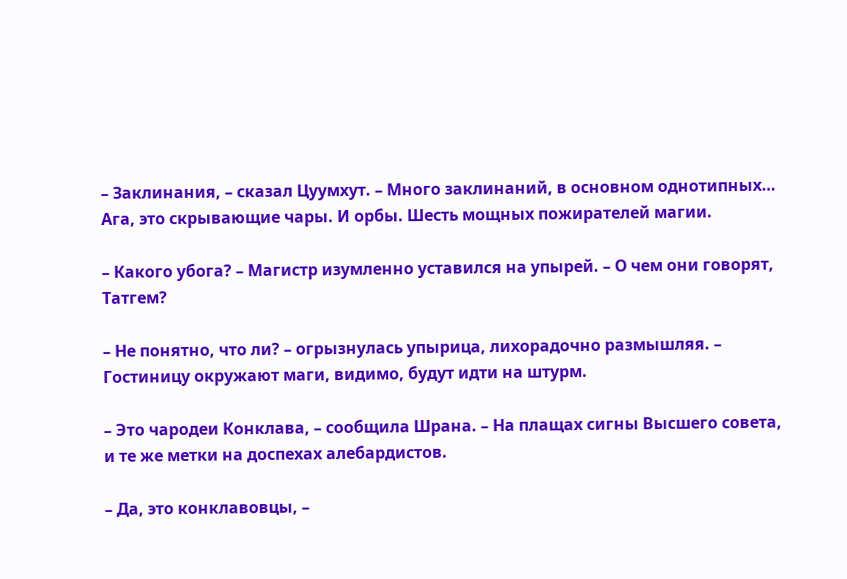– Заклинания, – сказал Цуумхут. – Много заклинаний, в основном однотипных… Ага, это скрывающие чары. И орбы. Шесть мощных пожирателей магии.

– Какого убога? – Магистр изумленно уставился на упырей. – О чем они говорят, Татгем?

– Не понятно, что ли? – огрызнулась упырица, лихорадочно размышляя. – Гостиницу окружают маги, видимо, будут идти на штурм.

– Это чародеи Конклава, – сообщила Шрана. – На плащах сигны Высшего совета, и те же метки на доспехах алебардистов.

– Да, это конклавовцы, –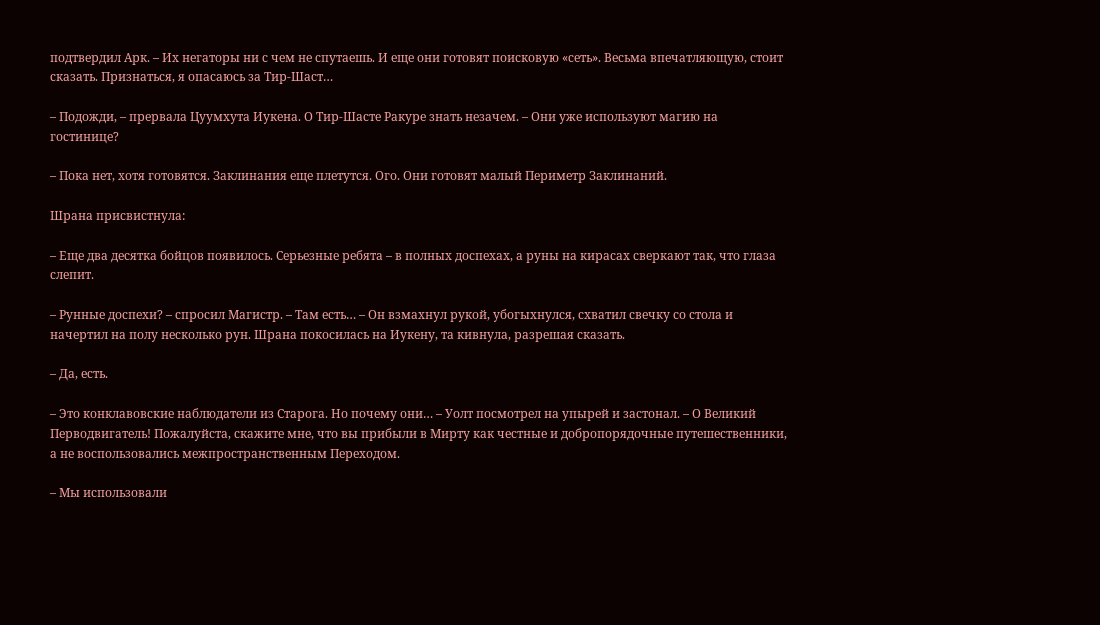подтвердил Арк. – Их негаторы ни с чем не спутаешь. И еще они готовят поисковую «сеть». Весьма впечатляющую, стоит сказать. Признаться, я опасаюсь за Тир-Шаст…

– Подожди, – прервала Цуумхута Иукена. О Тир-Шасте Ракуре знать незачем. – Они уже используют магию на гостинице?

– Пока нет, хотя готовятся. Заклинания еще плетутся. Ого. Они готовят малый Периметр Заклинаний.

Шрана присвистнула:

– Еще два десятка бойцов появилось. Серьезные ребята – в полных доспехах, а руны на кирасах сверкают так, что глаза слепит.

– Рунные доспехи? – спросил Магистр. – Там есть… – Он взмахнул рукой, убогыхнулся, схватил свечку со стола и начертил на полу несколько рун. Шрана покосилась на Иукену, та кивнула, разрешая сказать.

– Да, есть.

– Это конклавовские наблюдатели из Старога. Но почему они… – Уолт посмотрел на упырей и застонал. – О Великий Перводвигатель! Пожалуйста, скажите мне, что вы прибыли в Мирту как честные и добропорядочные путешественники, а не воспользовались межпространственным Переходом.

– Мы использовали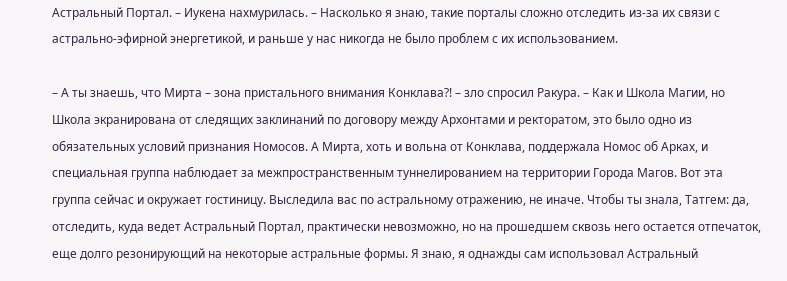Астральный Портал. – Иукена нахмурилась. – Насколько я знаю, такие порталы сложно отследить из-за их связи с астрально-эфирной энергетикой, и раньше у нас никогда не было проблем с их использованием.

– А ты знаешь, что Мирта – зона пристального внимания Конклава?! – зло спросил Ракура. – Как и Школа Магии, но Школа экранирована от следящих заклинаний по договору между Архонтами и ректоратом, это было одно из обязательных условий признания Номосов. А Мирта, хоть и вольна от Конклава, поддержала Номос об Арках, и специальная группа наблюдает за межпространственным туннелированием на территории Города Магов. Вот эта группа сейчас и окружает гостиницу. Выследила вас по астральному отражению, не иначе. Чтобы ты знала, Татгем: да, отследить, куда ведет Астральный Портал, практически невозможно, но на прошедшем сквозь него остается отпечаток, еще долго резонирующий на некоторые астральные формы. Я знаю, я однажды сам использовал Астральный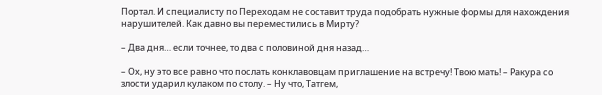Портал. И специалисту по Переходам не составит труда подобрать нужные формы для нахождения нарушителей. Как давно вы переместились в Мирту?

– Два дня… если точнее, то два с половиной дня назад…

– Ох, ну это все равно что послать конклавовцам приглашение на встречу! Твою мать! – Ракура со злости ударил кулаком по столу. – Ну что, Татгем,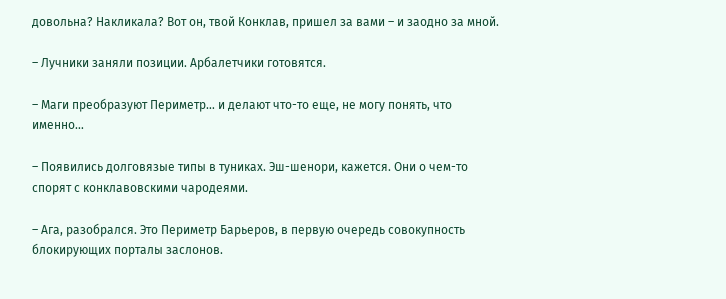довольна? Накликала? Вот он, твой Конклав, пришел за вами – и заодно за мной.

– Лучники заняли позиции. Арбалетчики готовятся.

– Маги преобразуют Периметр… и делают что-то еще, не могу понять, что именно…

– Появились долговязые типы в туниках. Эш-шенори, кажется. Они о чем-то спорят с конклавовскими чародеями.

– Ага, разобрался. Это Периметр Барьеров, в первую очередь совокупность блокирующих порталы заслонов.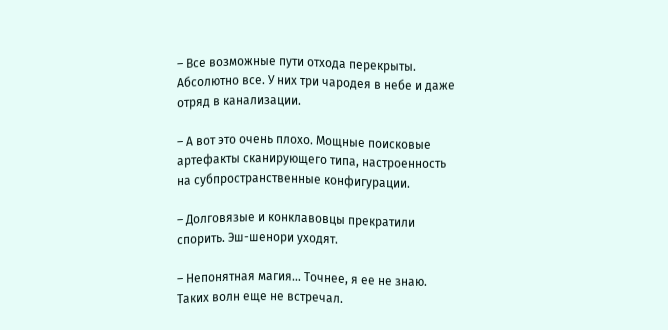– Все возможные пути отхода перекрыты. Абсолютно все. У них три чародея в небе и даже отряд в канализации.

– А вот это очень плохо. Мощные поисковые артефакты сканирующего типа, настроенность на субпространственные конфигурации.

– Долговязые и конклавовцы прекратили спорить. Эш-шенори уходят.

– Непонятная магия… Точнее, я ее не знаю. Таких волн еще не встречал.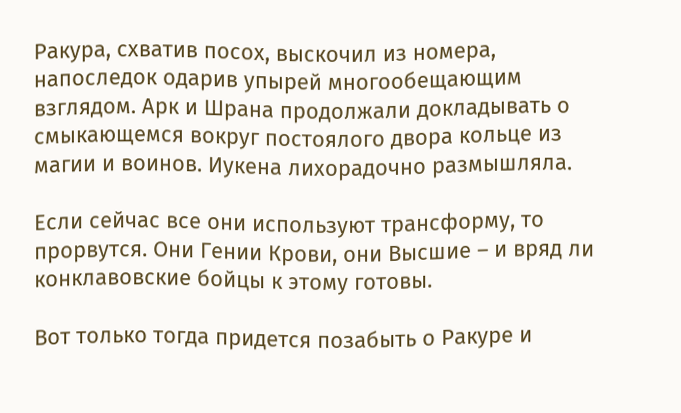Ракура, схватив посох, выскочил из номера, напоследок одарив упырей многообещающим взглядом. Арк и Шрана продолжали докладывать о смыкающемся вокруг постоялого двора кольце из магии и воинов. Иукена лихорадочно размышляла.

Если сейчас все они используют трансформу, то прорвутся. Они Гении Крови, они Высшие – и вряд ли конклавовские бойцы к этому готовы.

Вот только тогда придется позабыть о Ракуре и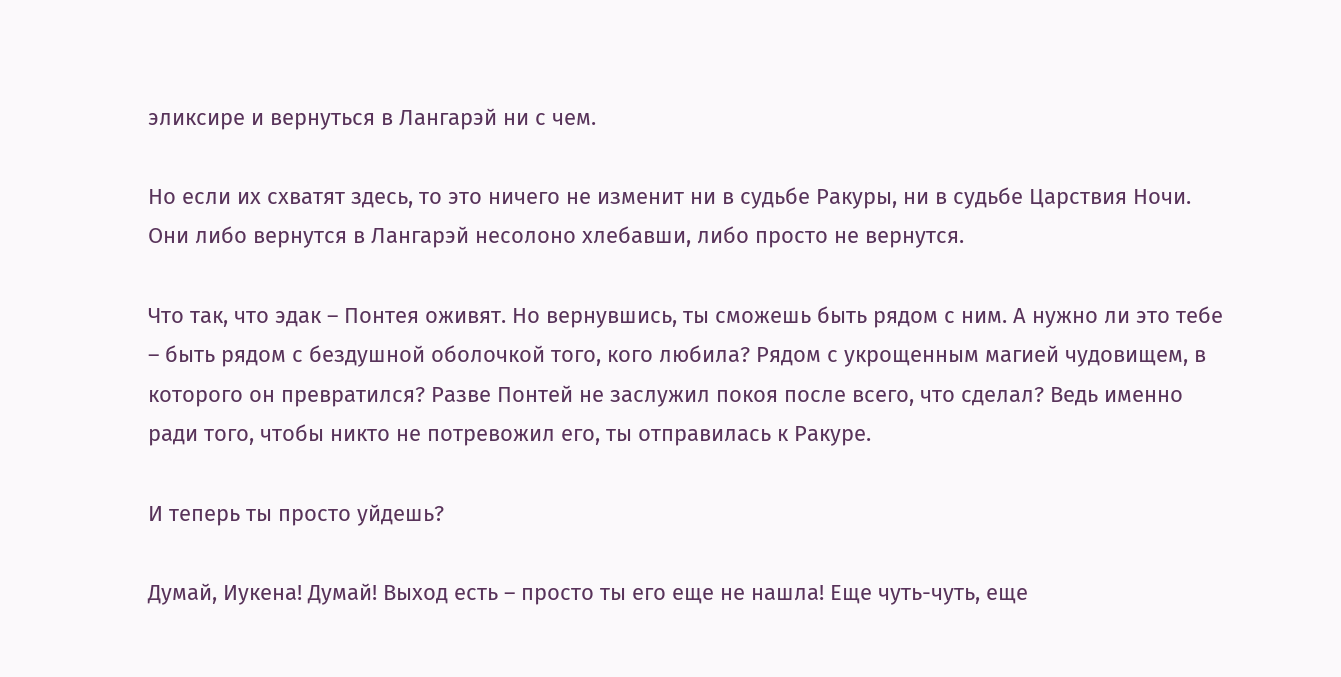эликсире и вернуться в Лангарэй ни с чем.

Но если их схватят здесь, то это ничего не изменит ни в судьбе Ракуры, ни в судьбе Царствия Ночи. Они либо вернутся в Лангарэй несолоно хлебавши, либо просто не вернутся.

Что так, что эдак – Понтея оживят. Но вернувшись, ты сможешь быть рядом с ним. А нужно ли это тебе – быть рядом с бездушной оболочкой того, кого любила? Рядом с укрощенным магией чудовищем, в которого он превратился? Разве Понтей не заслужил покоя после всего, что сделал? Ведь именно ради того, чтобы никто не потревожил его, ты отправилась к Ракуре.

И теперь ты просто уйдешь?

Думай, Иукена! Думай! Выход есть – просто ты его еще не нашла! Еще чуть-чуть, еще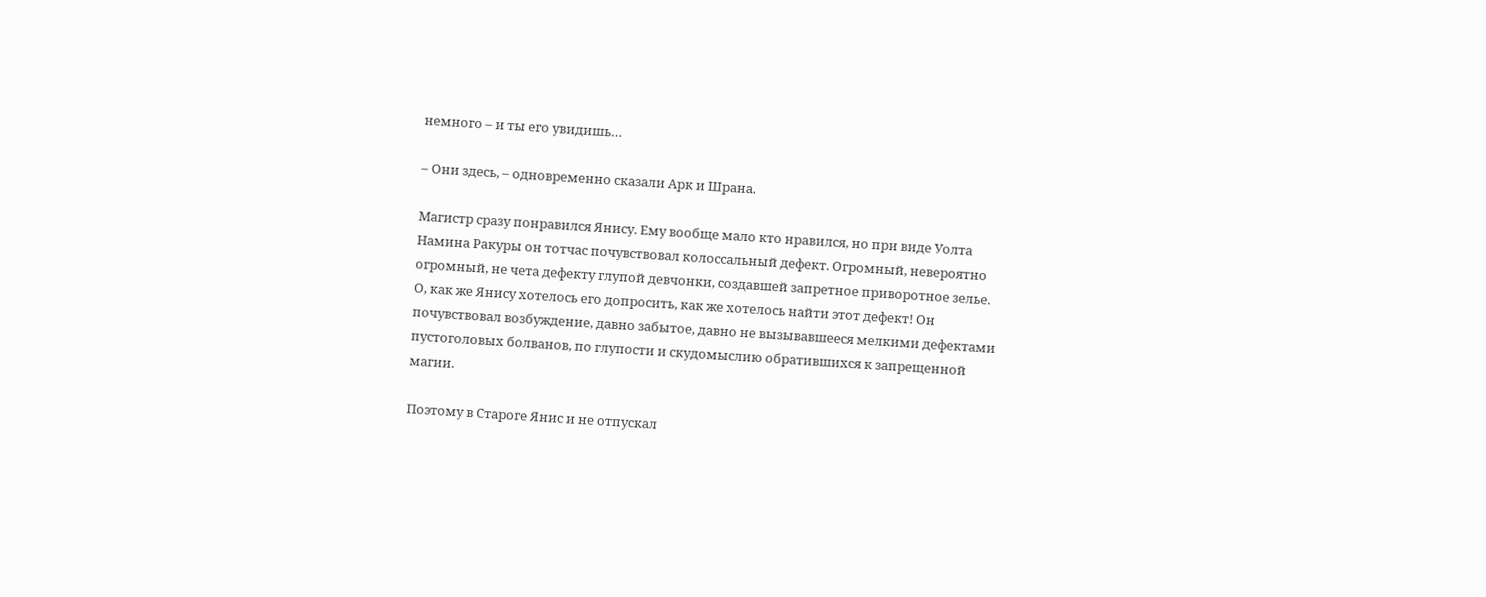немного – и ты его увидишь…

– Они здесь, – одновременно сказали Арк и Шрана.

Магистр сразу понравился Янису. Ему вообще мало кто нравился, но при виде Уолта Намина Ракуры он тотчас почувствовал колоссальный дефект. Огромный, невероятно огромный, не чета дефекту глупой девчонки, создавшей запретное приворотное зелье. О, как же Янису хотелось его допросить, как же хотелось найти этот дефект! Он почувствовал возбуждение, давно забытое, давно не вызывавшееся мелкими дефектами пустоголовых болванов, по глупости и скудомыслию обратившихся к запрещенной магии.

Поэтому в Староге Янис и не отпускал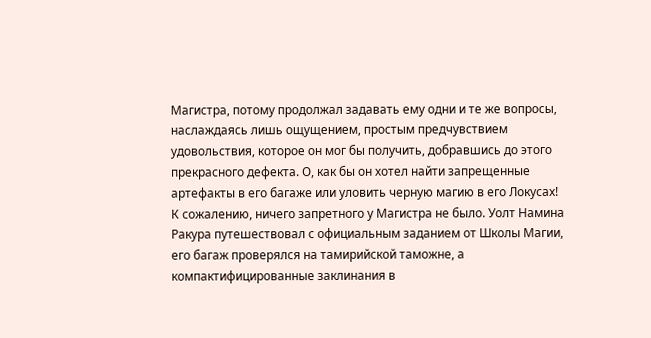Магистра, потому продолжал задавать ему одни и те же вопросы, наслаждаясь лишь ощущением, простым предчувствием удовольствия, которое он мог бы получить, добравшись до этого прекрасного дефекта. О, как бы он хотел найти запрещенные артефакты в его багаже или уловить черную магию в его Локусах! К сожалению, ничего запретного у Магистра не было. Уолт Намина Ракура путешествовал с официальным заданием от Школы Магии, его багаж проверялся на тамирийской таможне, а компактифицированные заклинания в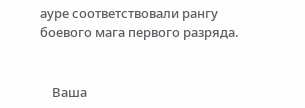ауре соответствовали рангу боевого мага первого разряда.


    Ваша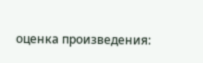оценка произведения: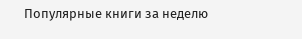Популярные книги за неделю